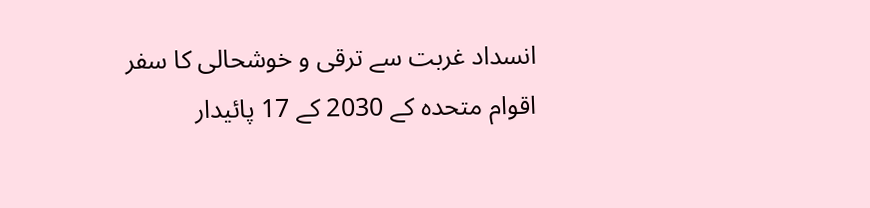انسداد غربت سے ترقی و خوشحالی کا سفر
اقوام متحدہ کے 2030 کے 17 پائیدار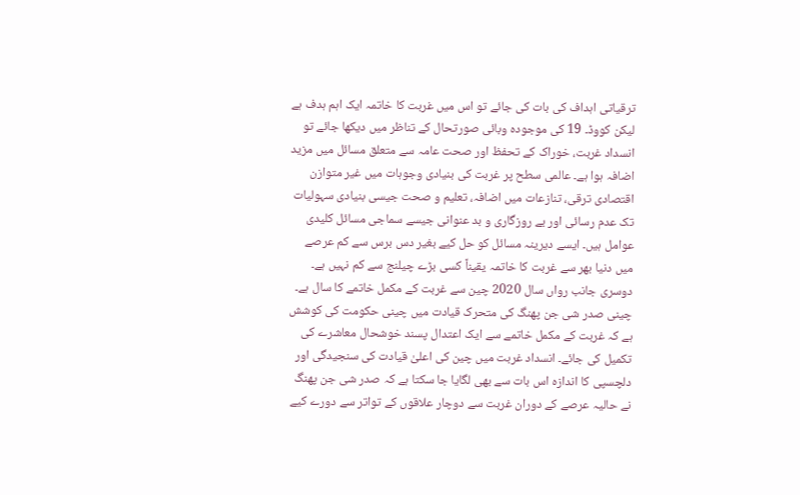ترقیاتی اہداف کی بات کی جائے تو اس میں غربت کا خاتمہ ایک اہم ہدف ہے لیکن کووڈ۔ 19 کی موجودہ وبائی صورتحال کے تناظر میں دیکھا جائے تو انسداد غربت، خوراک کے تحفظ اور صحت عامہ سے متعلق مسائل میں مزید اضافہ ہوا ہے۔ عالمی سطح پر غربت کی بنیادی وجوہات میں غیر متوازن اقتصادی ترقی، تنازعات میں اضافہ، تعلیم و صحت جیسی بنیادی سہولیات تک عدم رسائی اور بے روزگاری و بد عنوانی جیسے سماجی مسائل کلیدی عوامل ہیں۔ ایسے دیرینہ مسائل کو حل کیے بغیر دس برس سے کم عرصے میں دنیا بھر سے غربت کا خاتمہ یقیناً کسی بڑے چیلنج سے کم نہیں ہے۔
دوسری جانب رواں سال 2020 چین سے غربت کے مکمل خاتمے کا سال ہے۔ چینی صدر شی جن پھنگ کی متحرک قیادت میں چینی حکومت کی کوشش ہے کہ غربت کے مکمل خاتمے سے ایک اعتدال پسند خوشحال معاشرے کی تکمیل کی جائے۔ انسداد غربت میں چین کی اعلیٰ قیادت کی سنجیدگی اور دلچسپی کا اندازہ اس بات سے بھی لگایا جا سکتا ہے کہ صدر شی جن پھنگ نے حالیہ عرصے کے دوران غربت سے دوچار علاقوں کے تواتر سے دورے کیے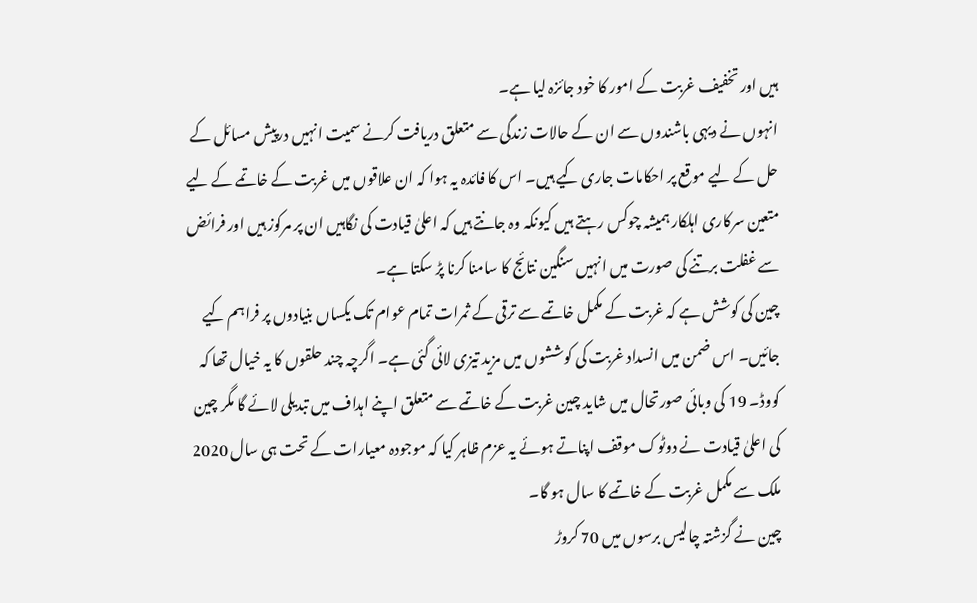ہیں اور تخفیف غربت کے امور کا خود جائزہ لیا ہے۔
انہوں نے دیہی باشندوں سے ان کے حالات زندگی سے متعلق دریافت کرنے سمیت انہیں درپیش مسائل کے حل کے لیے موقع پر احکامات جاری کیے ہیں۔ اس کا فائدہ یہ ہوا کہ ان علاقوں میں غربت کے خاتمے کے لیے متعین سرکاری اہلکار ہمیشہ چوکس رہتے ہیں کیونکہ وہ جانتے ہیں کہ اعلیٰ قیادت کی نگاہیں ان پر مرکوز ہیں اور فرائض سے غفلت برتنے کی صورت میں انہیں سنگین نتائج کا سامنا کرنا پڑ سکتا ہے۔
چین کی کوشش ہے کہ غربت کے مکمل خاتمے سے ترقی کے ثمرات تمام عوام تک یکساں بنیادوں پر فراہم کیے جائیں۔ اس ضمن میں انسداد غربت کی کوششوں میں مزید تیزی لائی گئی ہے۔ اگرچہ چند حلقوں کا یہ خیال تھا کہ کووڈ۔ 19 کی وبائی صورتحال میں شاید چین غربت کے خاتمے سے متعلق اپنے اہداف میں تبدیلی لائے گا مگر چین کی اعلیٰ قیادت نے دوٹوک موقف اپناتے ہوئے یہ عزم ظاہر کیا کہ موجودہ معیارات کے تحت ہی سال 2020 ملک سے مکمل غربت کے خاتمے کا سال ہو گا۔
چین نے گزشتہ چالیس برسوں میں 70 کروڑ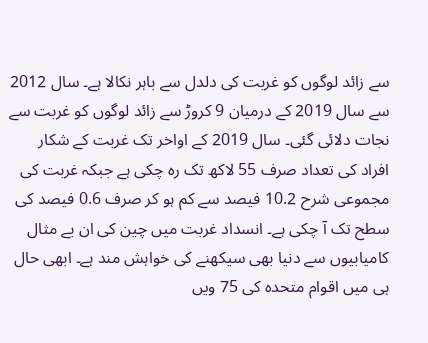سے زائد لوگوں کو غربت کی دلدل سے باہر نکالا ہے۔ سال 2012 سے سال 2019 کے درمیان 9 کروڑ سے زائد لوگوں کو غربت سے نجات دلائی گئی۔ سال 2019 کے اواخر تک غربت کے شکار افراد کی تعداد صرف 55 لاکھ تک رہ چکی ہے جبکہ غربت کی مجموعی شرح 10.2 فیصد سے کم ہو کر صرف 0.6 فیصد کی سطح تک آ چکی ہے۔ انسداد غربت میں چین کی ان بے مثال کامیابیوں سے دنیا بھی سیکھنے کی خواہش مند ہے۔ ابھی حال ہی میں اقوام متحدہ کی 75 ویں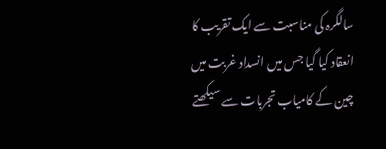سالگرہ کی مناسبت سے ایک تقریب کا انعقاد کیا گیا جس میں انسداد غربت میں چین کے کامیاب تجربات سے سیکھتے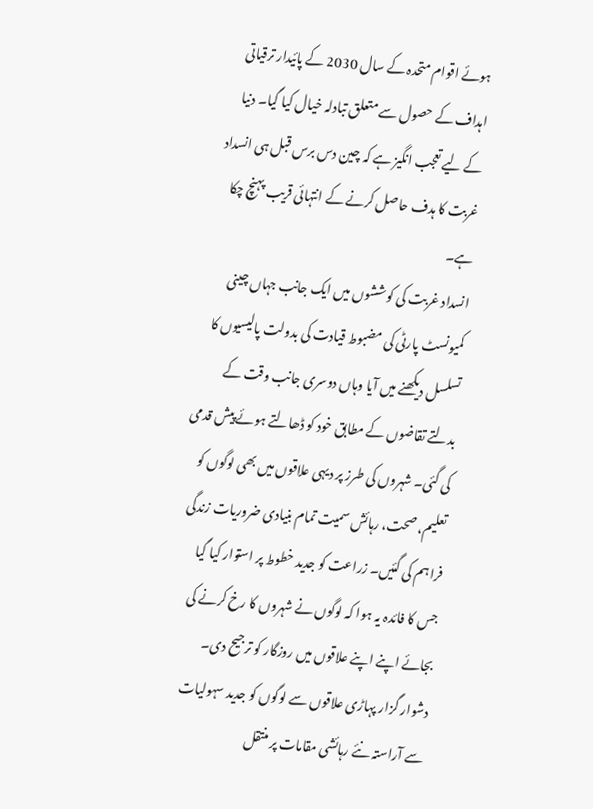ہوئے اقوام متحدہ کے سال 2030 کے پائیدار ترقیاتی اہداف کے حصول سے متعلق تبادلہ خیال کیا گیا۔ دنیا کے لیے تعجب انگیز ہے کہ چین دس برس قبل ہی انسداد غربت کا ہدف حاصل کرنے کے انتہائی قریب پہنچ چکا ہے۔
انسداد غربت کی کوششوں میں ایک جانب جہاں چینی کمیونسٹ پارٹی کی مضبوط قیادت کی بدولت پالیسیوں کا تسلسل دیکھنے میں آیا وہاں دوسری جانب وقت کے بدلتے تقاضوں کے مطابق خود کو ڈھالتے ہوئے پیش قدمی کی گئی۔ شہروں کی طرز پر دیہی علاقوں میں بھی لوگوں کو تعلیم، صحت، رہائش سمیت تمام بنیادی ضروریات زندگی فراہم کی گئیں۔ زراعت کو جدید خطوط پر استوار کیا گیا جس کا فائدہ یہ ہوا کہ لوگوں نے شہروں کا رخ کرنے کی بجائے اپنے اپنے علاقوں میں روزگار کو ترجیح دی۔
دشوار گزار پہاڑی علاقوں سے لوگوں کو جدید سہولیات سے آراستہ نئے رہائشی مقامات پر منتقل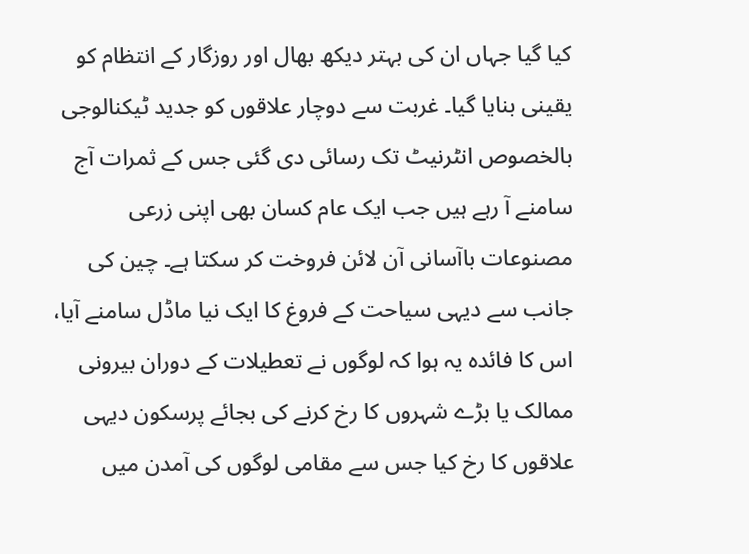کیا گیا جہاں ان کی بہتر دیکھ بھال اور روزگار کے انتظام کو یقینی بنایا گیا۔ غربت سے دوچار علاقوں کو جدید ٹیکنالوجی بالخصوص انٹرنیٹ تک رسائی دی گئی جس کے ثمرات آج سامنے آ رہے ہیں جب ایک عام کسان بھی اپنی زرعی مصنوعات باآسانی آن لائن فروخت کر سکتا ہے۔ چین کی جانب سے دیہی سیاحت کے فروغ کا ایک نیا ماڈل سامنے آیا، اس کا فائدہ یہ ہوا کہ لوگوں نے تعطیلات کے دوران بیرونی ممالک یا بڑے شہروں کا رخ کرنے کی بجائے پرسکون دیہی علاقوں کا رخ کیا جس سے مقامی لوگوں کی آمدن میں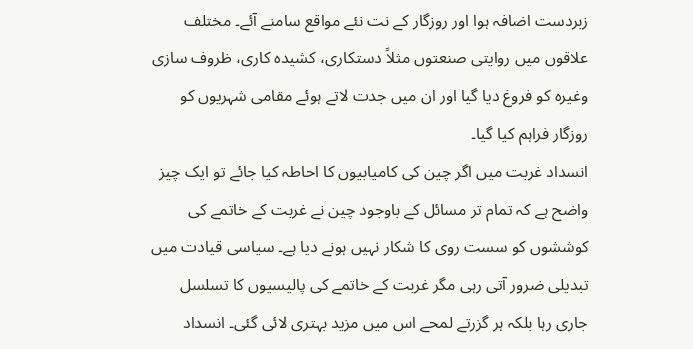زبردست اضافہ ہوا اور روزگار کے نت نئے مواقع سامنے آئے۔ مختلف علاقوں میں روایتی صنعتوں مثلاً دستکاری، کشیدہ کاری، ظروف سازی وغیرہ کو فروغ دیا گیا اور ان میں جدت لاتے ہوئے مقامی شہریوں کو روزگار فراہم کیا گیا۔
انسداد غربت میں اگر چین کی کامیابیوں کا احاطہ کیا جائے تو ایک چیز واضح ہے کہ تمام تر مسائل کے باوجود چین نے غربت کے خاتمے کی کوششوں کو سست روی کا شکار نہیں ہونے دیا ہے۔ سیاسی قیادت میں تبدیلی ضرور آتی رہی مگر غربت کے خاتمے کی پالیسیوں کا تسلسل جاری رہا بلکہ ہر گزرتے لمحے اس میں مزید بہتری لائی گئی۔ انسداد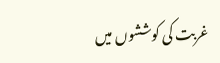غربت کی کوششوں میں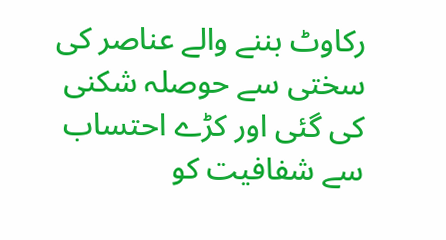رکاوٹ بننے والے عناصر کی سختی سے حوصلہ شکنی کی گئی اور کڑے احتساب سے شفافیت کو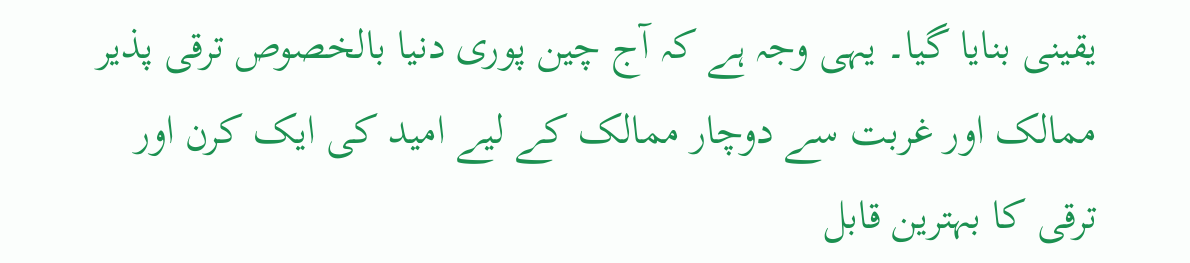یقینی بنایا گیا۔ یہی وجہ ہے کہ آج چین پوری دنیا بالخصوص ترقی پذیر ممالک اور غربت سے دوچار ممالک کے لیے امید کی ایک کرن اور ترقی کا بہترین قابل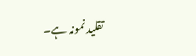تقلید نمونہ ہے۔